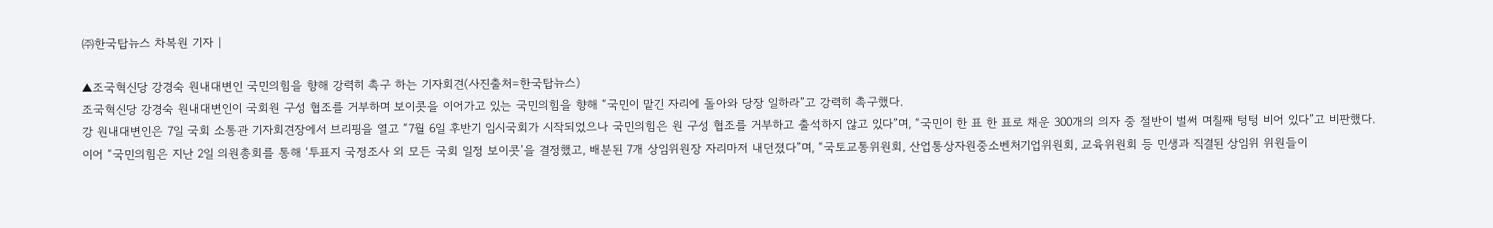㈜한국탑뉴스 차복원 기자 |

▲조국혁신당 강경숙 원내대변인 국민의힘을 향해 강력히 촉구 하는 기자회견(사진출처=한국탑뉴스)
조국혁신당 강경숙 원내대변인이 국회원 구성 협조를 거부하며 보이콧을 이어가고 있는 국민의힘을 향해 “국민이 맡긴 자리에 돌아와 당장 일하라”고 강력히 촉구했다.
강 원내대변인은 7일 국회 소통관 기자회견장에서 브리핑을 열고 “7월 6일 후반기 임시국회가 시작되었으나 국민의힘은 원 구성 협조를 거부하고 출석하지 않고 있다”며, “국민이 한 표 한 표로 채운 300개의 의자 중 절반이 벌써 며칠째 텅텅 비어 있다”고 비판했다.
이어 “국민의힘은 지난 2일 의원총회를 통해 ‘투표지 국정조사 외 모든 국회 일정 보이콧’을 결정했고, 배분된 7개 상임위원장 자리마저 내던졌다”며, “국토교통위원회, 산업통상자원중소벤처기업위원회, 교육위원회 등 민생과 직결된 상임위 위원들이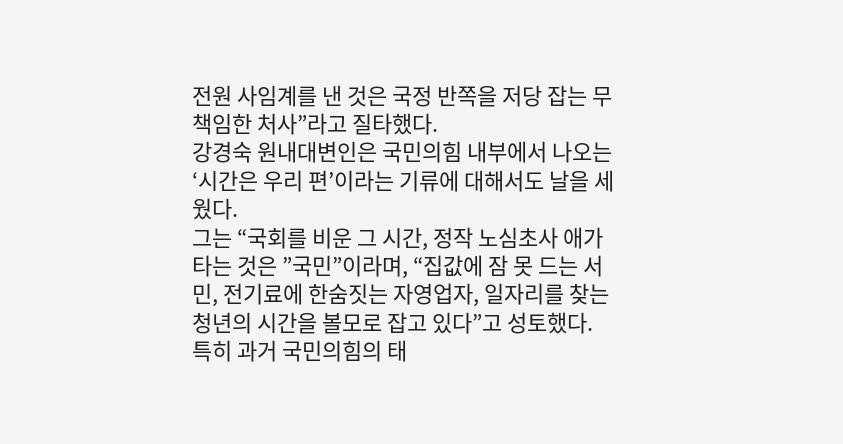전원 사임계를 낸 것은 국정 반쪽을 저당 잡는 무책임한 처사”라고 질타했다.
강경숙 원내대변인은 국민의힘 내부에서 나오는 ‘시간은 우리 편’이라는 기류에 대해서도 날을 세웠다.
그는 “국회를 비운 그 시간, 정작 노심초사 애가 타는 것은 ”국민”이라며, “집값에 잠 못 드는 서민, 전기료에 한숨짓는 자영업자, 일자리를 찾는 청년의 시간을 볼모로 잡고 있다”고 성토했다.
특히 과거 국민의힘의 태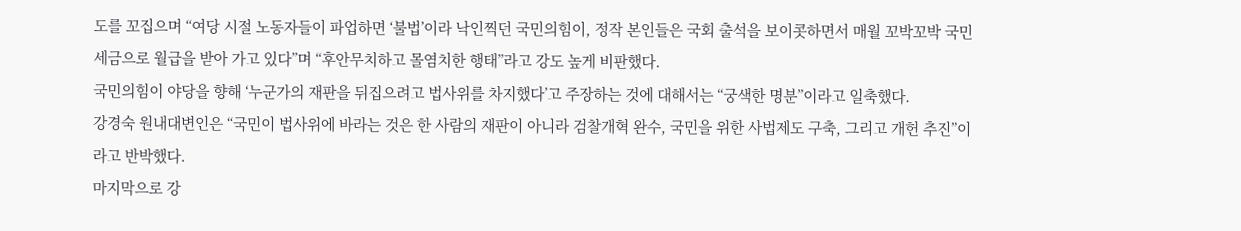도를 꼬집으며 “여당 시절 노동자들이 파업하면 ‘불법’이라 낙인찍던 국민의힘이, 정작 본인들은 국회 출석을 보이콧하면서 매월 꼬박꼬박 국민 세금으로 월급을 받아 가고 있다”며 “후안무치하고 몰염치한 행태”라고 강도 높게 비판했다.
국민의힘이 야당을 향해 ‘누군가의 재판을 뒤집으려고 법사위를 차지했다’고 주장하는 것에 대해서는 “궁색한 명분”이라고 일축했다.
강경숙 원내대변인은 “국민이 법사위에 바라는 것은 한 사람의 재판이 아니라 검찰개혁 완수, 국민을 위한 사법제도 구축, 그리고 개헌 추진”이라고 반박했다.
마지막으로 강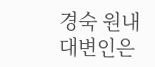경숙 원내대변인은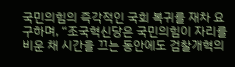국민의힘의 즉각적인 국회 복귀를 재차 요구하며, “조국혁신당은 국민의힘이 자리를 비운 채 시간을 끄는 동안에도 검찰개혁의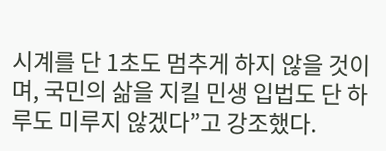시계를 단 1초도 멈추게 하지 않을 것이며, 국민의 삶을 지킬 민생 입법도 단 하루도 미루지 않겠다”고 강조했다.